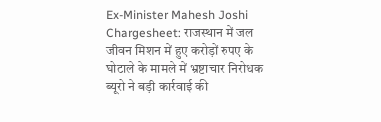Ex-Minister Mahesh Joshi Chargesheet: राजस्थान में जल जीवन मिशन में हुए करोड़ों रुपए के घोटाले के मामले में भ्रष्टाचार निरोधक ब्यूरो ने बड़ी कार्रवाई की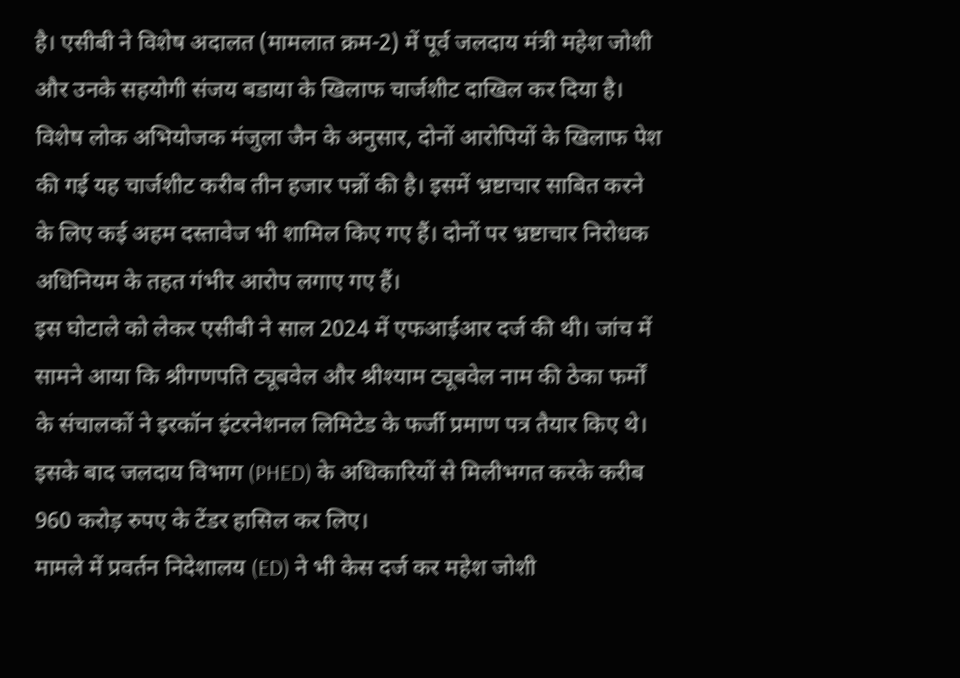है। एसीबी ने विशेष अदालत (मामलात क्रम-2) में पूर्व जलदाय मंत्री महेश जोशी और उनके सहयोगी संजय बडाया के खिलाफ चार्जशीट दाखिल कर दिया है। विशेष लोक अभियोजक मंजुला जैन के अनुसार, दोनों आरोपियों के खिलाफ पेश की गई यह चार्जशीट करीब तीन हजार पन्नों की है। इसमें भ्रष्टाचार साबित करने के लिए कई अहम दस्तावेज भी शामिल किए गए हैं। दोनों पर भ्रष्टाचार निरोधक अधिनियम के तहत गंभीर आरोप लगाए गए हैं।
इस घोटाले को लेकर एसीबी ने साल 2024 में एफआईआर दर्ज की थी। जांच में सामने आया कि श्रीगणपति ट्यूबवेल और श्रीश्याम ट्यूबवेल नाम की ठेका फर्मों के संचालकों ने इरकॉन इंटरनेशनल लिमिटेड के फर्जी प्रमाण पत्र तैयार किए थे। इसके बाद जलदाय विभाग (PHED) के अधिकारियों से मिलीभगत करके करीब 960 करोड़ रुपए के टेंडर हासिल कर लिए।
मामले में प्रवर्तन निदेशालय (ED) ने भी केस दर्ज कर महेश जोशी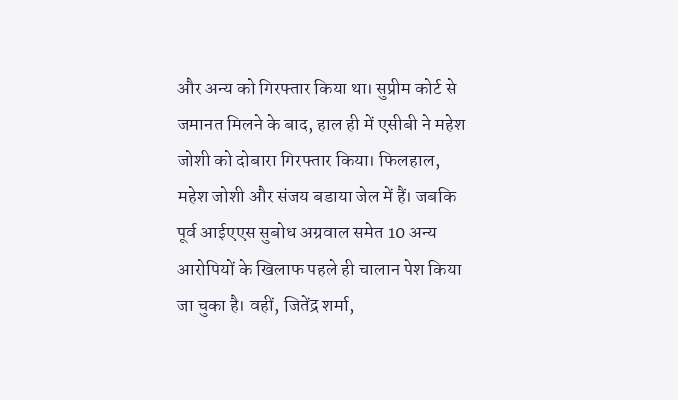और अन्य को गिरफ्तार किया था। सुप्रीम कोर्ट से जमानत मिलने के बाद, हाल ही में एसीबी ने महेश जोशी को दोबारा गिरफ्तार किया। फिलहाल, महेश जोशी और संजय बडाया जेल में हैं। जबकि पूर्व आईएएस सुबोध अग्रवाल समेत 10 अन्य आरोपियों के खिलाफ पहले ही चालान पेश किया जा चुका है। वहीं, जितेंद्र शर्मा,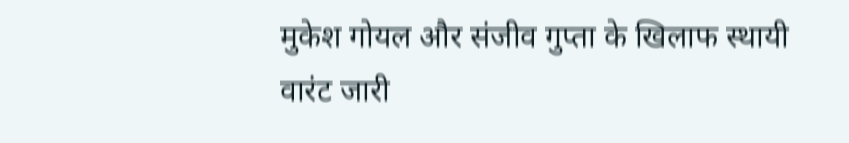मुकेश गोयल और संजीव गुप्ता के खिलाफ स्थायी वारंट जारी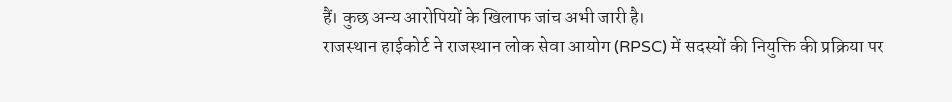हैं। कुछ अन्य आरोपियों के खिलाफ जांच अभी जारी है।
राजस्थान हाईकोर्ट ने राजस्थान लोक सेवा आयोग (RPSC) में सदस्यों की नियुक्ति की प्रक्रिया पर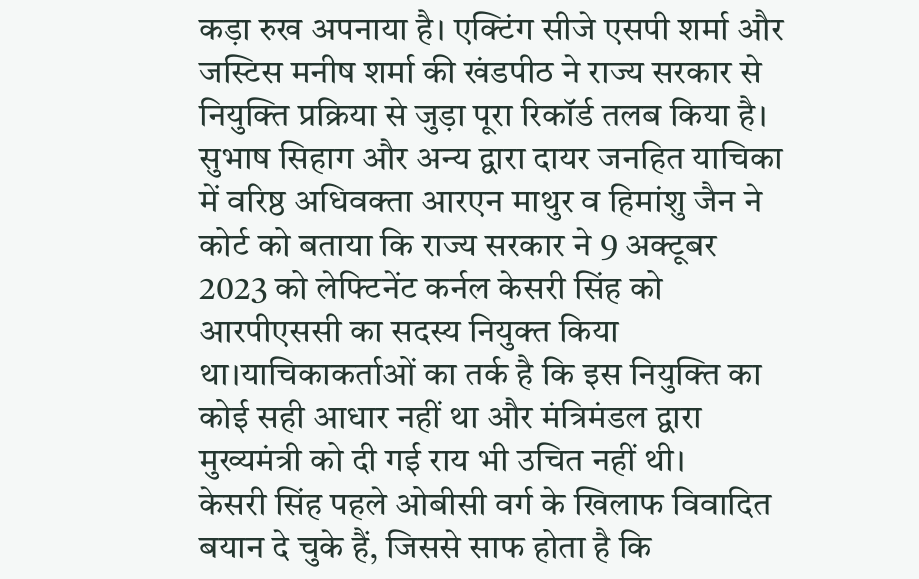कड़ा रुख अपनाया है। एक्टिंग सीजे एसपी शर्मा और जस्टिस मनीष शर्मा की खंडपीठ ने राज्य सरकार से नियुक्ति प्रक्रिया से जुड़ा पूरा रिकॉर्ड तलब किया है।
सुभाष सिहाग और अन्य द्वारा दायर जनहित याचिका में वरिष्ठ अधिवक्ता आरएन माथुर व हिमांशु जैन ने कोर्ट को बताया कि राज्य सरकार ने 9 अक्टूबर 2023 को लेफ्टिनेंट कर्नल केसरी सिंह को आरपीएससी का सदस्य नियुक्त किया था।याचिकाकर्ताओं का तर्क है कि इस नियुक्ति का कोई सही आधार नहीं था और मंत्रिमंडल द्वारा मुख्यमंत्री को दी गई राय भी उचित नहीं थी।
केसरी सिंह पहले ओबीसी वर्ग के खिलाफ विवादित बयान दे चुके हैं, जिससे साफ होता है कि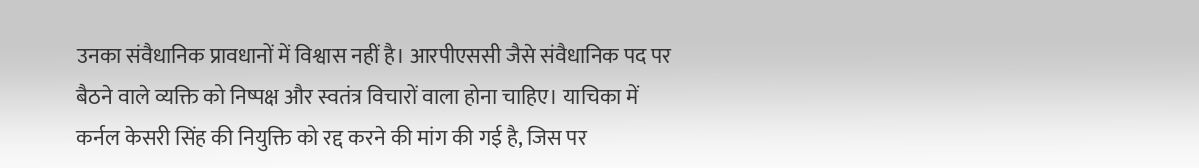उनका संवैधानिक प्रावधानों में विश्वास नहीं है। आरपीएससी जैसे संवैधानिक पद पर बैठने वाले व्यक्ति को निष्पक्ष और स्वतंत्र विचारों वाला होना चाहिए। याचिका में कर्नल केसरी सिंह की नियुक्ति को रद्द करने की मांग की गई है, जिस पर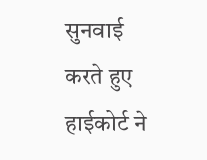सुनवाई करते हुए हाईकोर्ट ने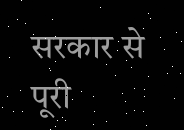सरकार से पूरी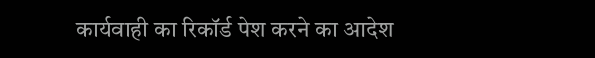कार्यवाही का रिकॉर्ड पेश करने का आदेश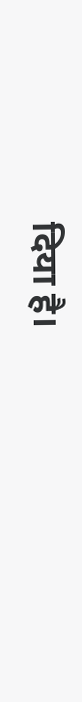दिया है।